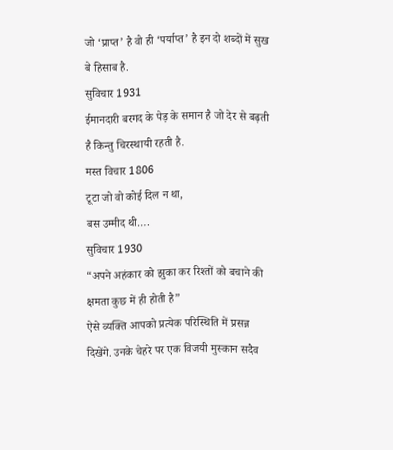जो ‘प्राप्त’ है वो ही ‘पर्याप्त’ है इन दो शब्दों में सुख बे हिसाब है.
सुविचार 1931
ईमानदारी बरगद के पेड़ के समान है जो देर से बढ़ती है किन्तु चिरस्थायी रहती है.
मस्त विचार 1806
टूटा जो वो कोई दिल न था,
बस उम्मीद थी….
सुविचार 1930
“अपने अहंकार को झुका कर रिश्तों को बचाने की क्षमता कुछ में ही होती है”
ऐसे व्यक्ति आपको प्रत्येक परिस्थिति में प्रसन्न दिखेंगे. उनके चेहरे पर एक विजयी मुस्कान सदैव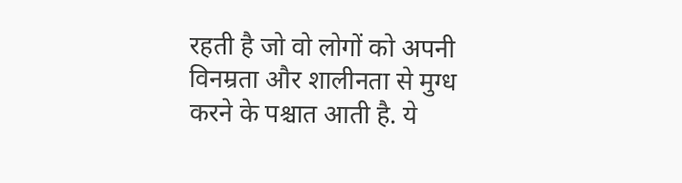रहती है जो वो लोगों को अपनी विनम्रता और शालीनता से मुग्ध करने के पश्चात आती है. ये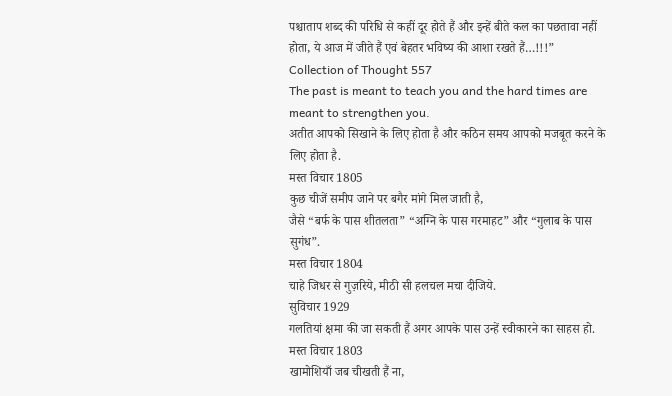पश्चाताप शब्द की परिधि से कहीं दूर होते हैं और इन्हें बीते कल का पछतावा नहीं होता, ये आज में जीते हैं एवं बेहतर भविष्य की आशा रखते हैं…!!!”
Collection of Thought 557
The past is meant to teach you and the hard times are meant to strengthen you.
अतीत आपको सिखाने के लिए होता है और कठिन समय आपको मजबूत करने के लिए होता है.
मस्त विचार 1805
कुछ चीजें समीप जाने पर बगैर मांगे मिल जाती है,
जैसे “बर्फ के पास शीतलता” “अग्नि के पास गरमाहट” और “गुलाब के पास सुगंध”.
मस्त विचार 1804
चाहे जिधर से गुज़रिये, मीठी सी हलचल मचा दीजिये.
सुविचार 1929
गलतियां क्षमा की जा सकती हैं अगर आपके पास उन्हें स्वीकारने का साहस हो.
मस्त विचार 1803
खामोशियाँ जब चीखती हैं ना,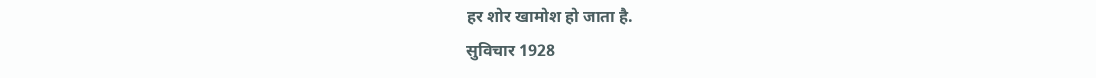हर शोर खामोश हो जाता है.
सुविचार 1928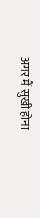अगर मैं सुखी होना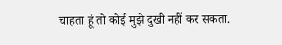चाहता हूं तो कोई मुझे दुखी नहीं कर सकता.